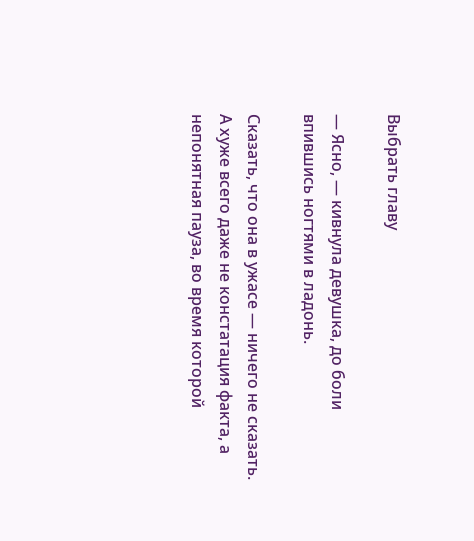Выбрать главу

— Ясно, — кивнула девушка, до боли впившись ногтями в ладонь.

Сказать, что она в ужасе — ничего не сказать. А хуже всего даже не констатация факта, а непонятная пауза, во время которой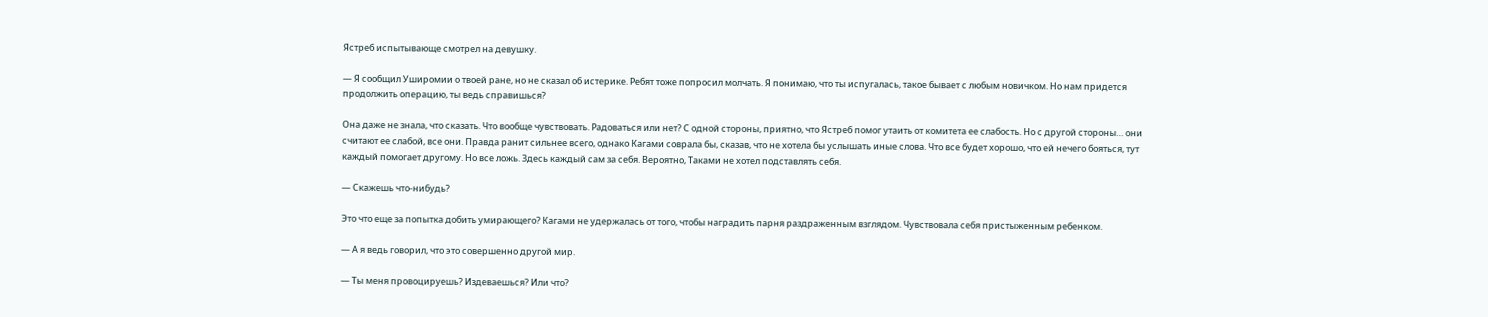Ястреб испытывающе смотрел на девушку.

— Я сообщил Уширомии о твоей ране, но не сказал об истерике. Ребят тоже попросил молчать. Я понимаю, что ты испугалась, такое бывает с любым новичком. Но нам придется продолжить операцию, ты ведь справишься?

Она даже не знала, что сказать. Что вообще чувствовать. Радоваться или нет? С одной стороны, приятно, что Ястреб помог утаить от комитета ее слабость. Но с другой стороны… они считают ее слабой, все они. Правда ранит сильнее всего, однако Кагами соврала бы, сказав, что не хотела бы услышать иные слова. Что все будет хорошо, что ей нечего бояться, тут каждый помогает другому. Но все ложь. Здесь каждый сам за себя. Вероятно, Таками не хотел подставлять себя.

— Скажешь что-нибудь?

Это что еще за попытка добить умирающего? Кагами не удержалась от того, чтобы наградить парня раздраженным взглядом. Чувствовала себя пристыженным ребенком.

— А я ведь говорил, что это совершенно другой мир.

— Ты меня провоцируешь? Издеваешься? Или что?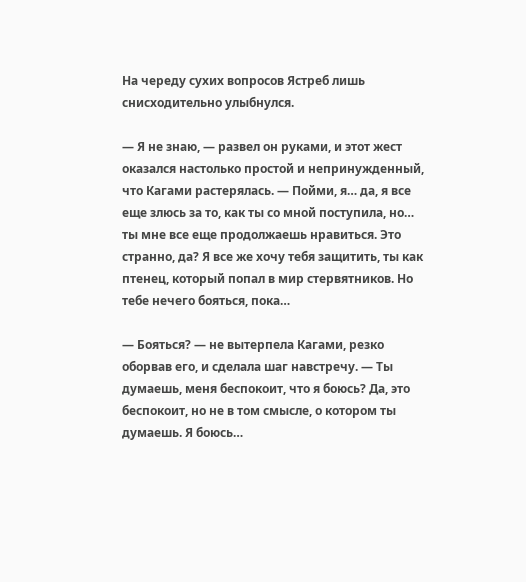На череду сухих вопросов Ястреб лишь снисходительно улыбнулся.

— Я не знаю, — развел он руками, и этот жест оказался настолько простой и непринужденный, что Кагами растерялась. — Пойми, я… да, я все еще злюсь за то, как ты со мной поступила, но… ты мне все еще продолжаешь нравиться. Это странно, да? Я все же хочу тебя защитить, ты как птенец, который попал в мир стервятников. Но тебе нечего бояться, пока…

— Бояться? — не вытерпела Кагами, резко оборвав его, и сделала шаг навстречу. — Ты думаешь, меня беспокоит, что я боюсь? Да, это беспокоит, но не в том смысле, о котором ты думаешь. Я боюсь…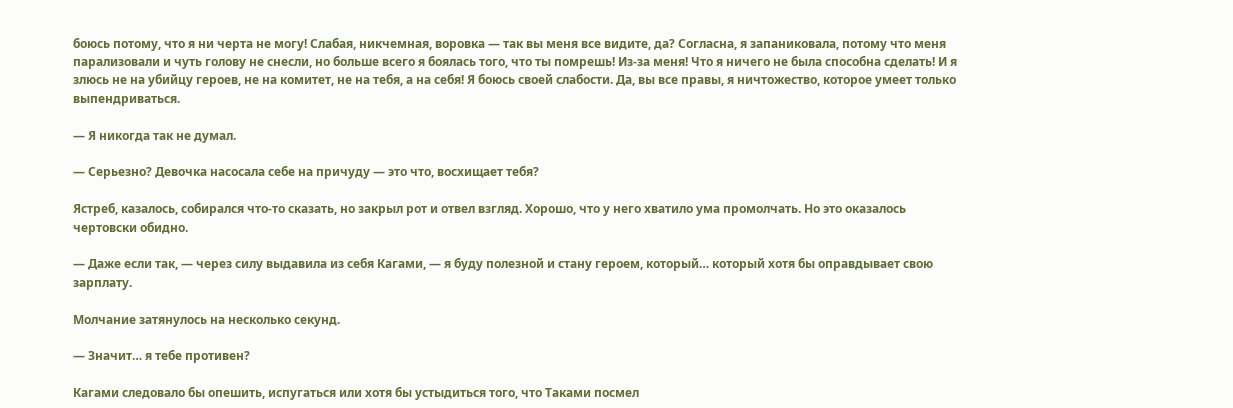боюсь потому, что я ни черта не могу! Слабая, никчемная, воровка — так вы меня все видите, да? Согласна, я запаниковала, потому что меня парализовали и чуть голову не снесли, но больше всего я боялась того, что ты помрешь! Из-за меня! Что я ничего не была способна сделать! И я злюсь не на убийцу героев, не на комитет, не на тебя, а на себя! Я боюсь своей слабости. Да, вы все правы, я ничтожество, которое умеет только выпендриваться.

— Я никогда так не думал.

— Серьезно? Девочка насосала себе на причуду — это что, восхищает тебя?

Ястреб, казалось, собирался что-то сказать, но закрыл рот и отвел взгляд. Хорошо, что у него хватило ума промолчать. Но это оказалось чертовски обидно.

— Даже если так, — через силу выдавила из себя Кагами, — я буду полезной и стану героем, который… который хотя бы оправдывает свою зарплату.

Молчание затянулось на несколько секунд.

— Значит… я тебе противен?

Кагами следовало бы опешить, испугаться или хотя бы устыдиться того, что Таками посмел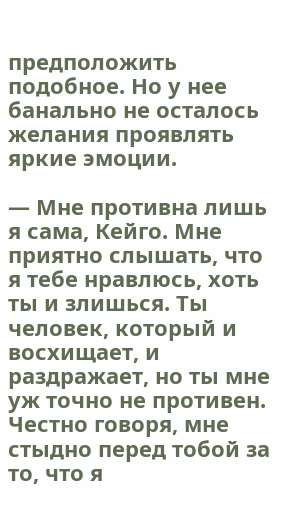предположить подобное. Но у нее банально не осталось желания проявлять яркие эмоции.

— Мне противна лишь я сама, Кейго. Мне приятно слышать, что я тебе нравлюсь, хоть ты и злишься. Ты человек, который и восхищает, и раздражает, но ты мне уж точно не противен. Честно говоря, мне стыдно перед тобой за то, что я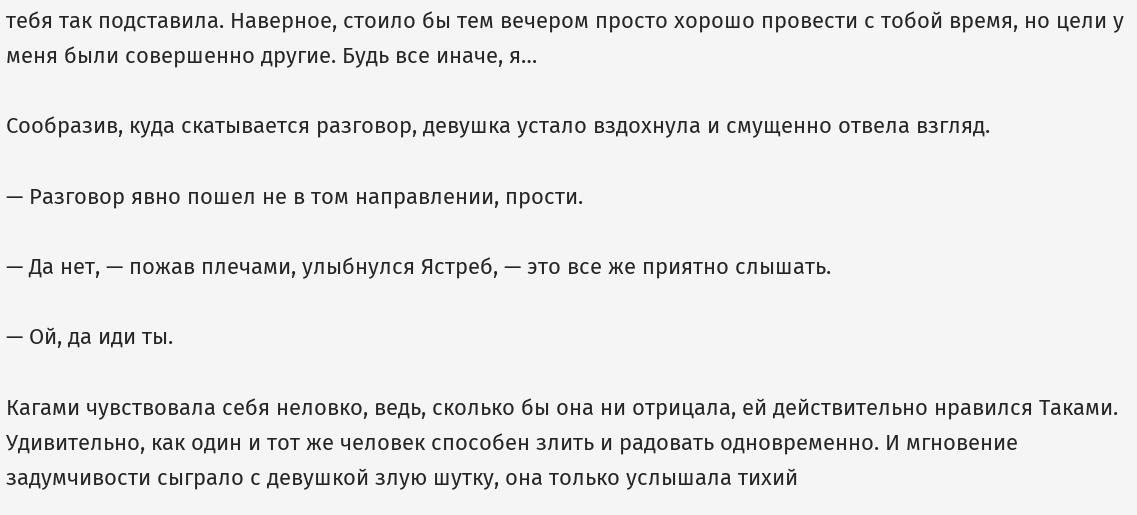тебя так подставила. Наверное, стоило бы тем вечером просто хорошо провести с тобой время, но цели у меня были совершенно другие. Будь все иначе, я…

Сообразив, куда скатывается разговор, девушка устало вздохнула и смущенно отвела взгляд.

— Разговор явно пошел не в том направлении, прости.

— Да нет, — пожав плечами, улыбнулся Ястреб, — это все же приятно слышать.

— Ой, да иди ты.

Кагами чувствовала себя неловко, ведь, сколько бы она ни отрицала, ей действительно нравился Таками. Удивительно, как один и тот же человек способен злить и радовать одновременно. И мгновение задумчивости сыграло с девушкой злую шутку, она только услышала тихий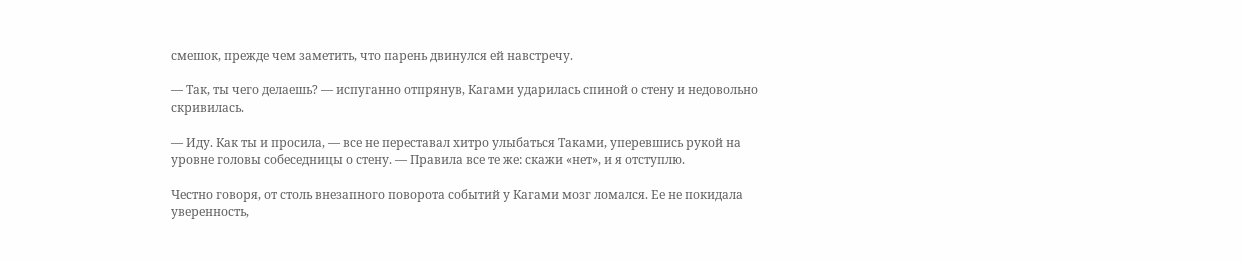смешок, прежде чем заметить, что парень двинулся ей навстречу.

— Так, ты чего делаешь? — испуганно отпрянув, Кагами ударилась спиной о стену и недовольно скривилась.

— Иду. Как ты и просила, — все не переставал хитро улыбаться Таками, уперевшись рукой на уровне головы собеседницы о стену. — Правила все те же: скажи «нет», и я отступлю.

Честно говоря, от столь внезапного поворота событий у Кагами мозг ломался. Ее не покидала уверенность,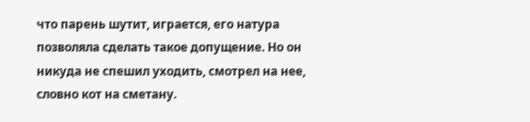что парень шутит, играется, его натура позволяла сделать такое допущение. Но он никуда не спешил уходить, смотрел на нее, словно кот на сметану.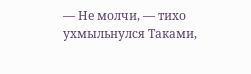— Не молчи, — тихо ухмыльнулся Таками,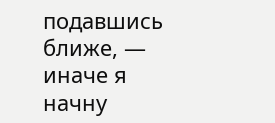подавшись ближе, — иначе я начну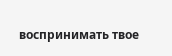воспринимать твое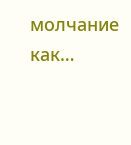молчание как…